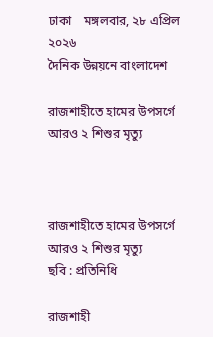ঢাকা    মঙ্গলবার, ২৮ এপ্রিল ২০২৬
দৈনিক উন্নয়নে বাংলাদেশ

রাজশাহীতে হামের উপসর্গে আরও ২ শিশুর মৃত্যু



রাজশাহীতে হামের উপসর্গে আরও ২ শিশুর মৃত্যু
ছবি : প্রতিনিধি

রাজশাহী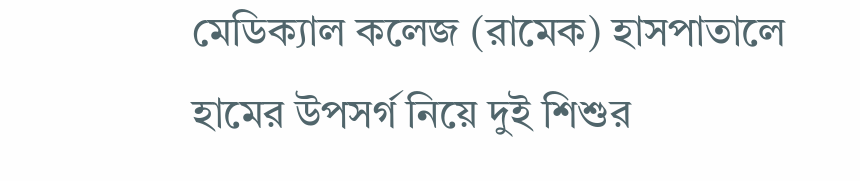মেডিক্যাল কলেজ (রামেক) হাসপাতালে হামের উপসর্গ নিয়ে দুই শিশুর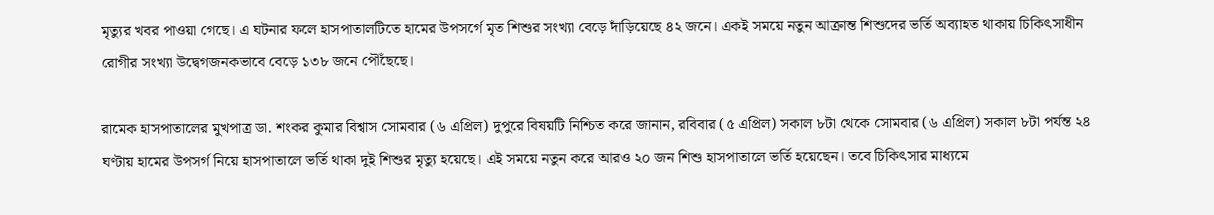মৃত্যুর খবর পাওয়া গেছে। এ ঘটনার ফলে হাসপাতালটিতে হামের উপসর্গে মৃত শিশুর সংখ্যা বেড়ে দাঁড়িয়েছে ৪২ জনে। একই সময়ে নতুন আক্রান্ত শিশুদের ভর্তি অব্যাহত থাকায় চিকিৎসাধীন রোগীর সংখ্যা উদ্বেগজনকভাবে বেড়ে ১৩৮ জনে পৌঁছেছে।

রামেক হাসপাতালের মুখপাত্র ডা. শংকর কুমার বিশ্বাস সোমবার (৬ এপ্রিল) দুপুরে বিষয়টি নিশ্চিত করে জানান, রবিবার (৫ এপ্রিল) সকাল ৮টা থেকে সোমবার (৬ এপ্রিল) সকাল ৮টা পর্যন্ত ২৪ ঘণ্টায় হামের উপসর্গ নিয়ে হাসপাতালে ভর্তি থাকা দুই শিশুর মৃত্যু হয়েছে। এই সময়ে নতুন করে আরও ২০ জন শিশু হাসপাতালে ভর্তি হয়েছেন। তবে চিকিৎসার মাধ্যমে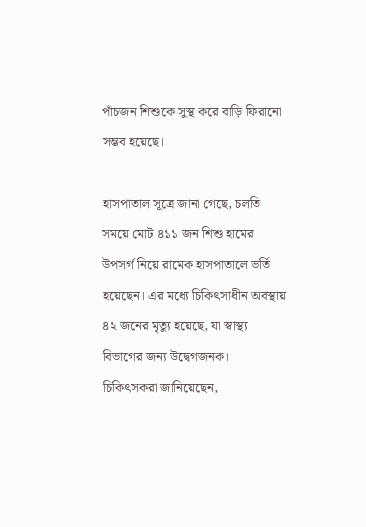পাঁচজন শিশুকে সুস্থ করে বাড়ি ফিরানো সম্ভব হয়েছে।

হাসপাতাল সূত্রে জানা গেছে, চলতি সময়ে মোট ৪১১ জন শিশু হামের উপসর্গ নিয়ে রামেক হাসপাতালে ভর্তি হয়েছেন। এর মধ্যে চিকিৎসাধীন অবস্থায় ৪২ জনের মৃত্যু হয়েছে, যা স্বাস্থ্য বিভাগের জন্য উদ্বেগজনক। চিকিৎসকরা জানিয়েছেন,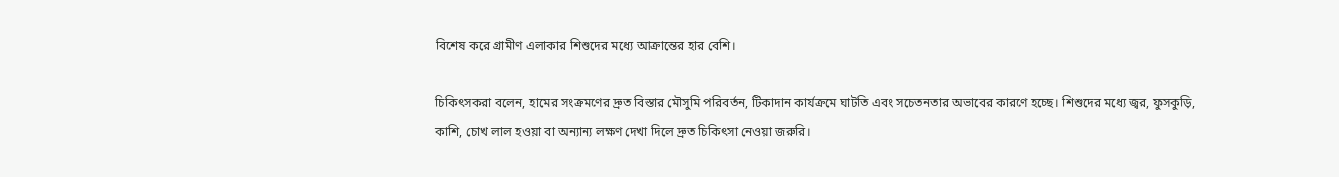বিশেষ করে গ্রামীণ এলাকার শিশুদের মধ্যে আক্রান্তের হার বেশি।

চিকিৎসকরা বলেন, হামের সংক্রমণের দ্রুত বিস্তার মৌসুমি পরিবর্তন, টিকাদান কার্যক্রমে ঘাটতি এবং সচেতনতার অভাবের কারণে হচ্ছে। শিশুদের মধ্যে জ্বর, ফুসকুড়ি, কাশি, চোখ লাল হওয়া বা অন্যান্য লক্ষণ দেখা দিলে দ্রুত চিকিৎসা নেওয়া জরুরি।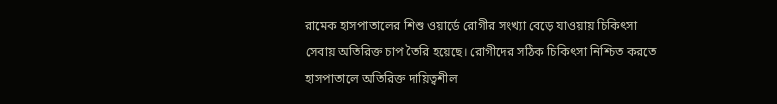রামেক হাসপাতালের শিশু ওয়ার্ডে রোগীর সংখ্যা বেড়ে যাওয়ায় চিকিৎসা সেবায় অতিরিক্ত চাপ তৈরি হয়েছে। রোগীদের সঠিক চিকিৎসা নিশ্চিত করতে হাসপাতালে অতিরিক্ত দায়িত্বশীল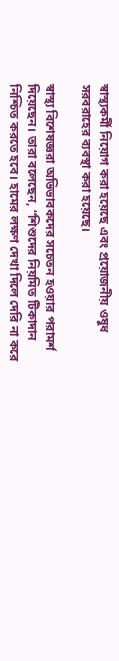স্বাস্থ্যকর্মী নিয়োগ করা হয়েছে এবং প্রয়োজনীয় ওষুধ সরবরাহের ব্যবস্থা করা হয়েছে।

স্বাস্থ্য বিশেষজ্ঞরা অভিভাবকদের সচেতন হওয়ার পরামর্শ দিয়েছেন। তারা বলেছেন, “শিশুদের নিয়মিত টিকাদান নিশ্চিত করতে হবে। হামের লক্ষণ দেখা দিলে দেরি না করে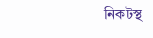নিকটস্থ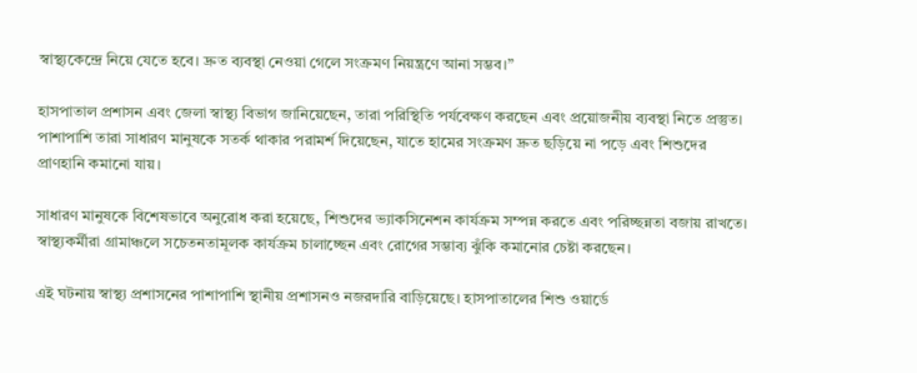স্বাস্থ্যকেন্দ্রে নিয়ে যেতে হবে। দ্রুত ব্যবস্থা নেওয়া গেলে সংক্রমণ নিয়ন্ত্রণে আনা সম্ভব।”

হাসপাতাল প্রশাসন এবং জেলা স্বাস্থ্য বিভাগ জানিয়েছেন, তারা পরিস্থিতি পর্যবেক্ষণ করছেন এবং প্রয়োজনীয় ব্যবস্থা নিতে প্রস্তুত। পাশাপাশি তারা সাধারণ মানুষকে সতর্ক থাকার পরামর্শ দিয়েছেন, যাতে হামের সংক্রমণ দ্রুত ছড়িয়ে না পড়ে এবং শিশুদের প্রাণহানি কমানো যায়।

সাধারণ মানুষকে বিশেষভাবে অনুরোধ করা হয়েছে, শিশুদের ভ্যাকসিনেশন কার্যক্রম সম্পন্ন করতে এবং পরিচ্ছন্নতা বজায় রাখতে। স্বাস্থ্যকর্মীরা গ্রামাঞ্চলে সচেতনতামূলক কার্যক্রম চালাচ্ছেন এবং রোগের সম্ভাব্য ঝুঁকি কমানোর চেষ্টা করছেন।

এই ঘটনায় স্বাস্থ্য প্রশাসনের পাশাপাশি স্থানীয় প্রশাসনও নজরদারি বাড়িয়েছে। হাসপাতালের শিশু ওয়ার্ডে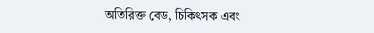অতিরিক্ত বেড, চিকিৎসক এবং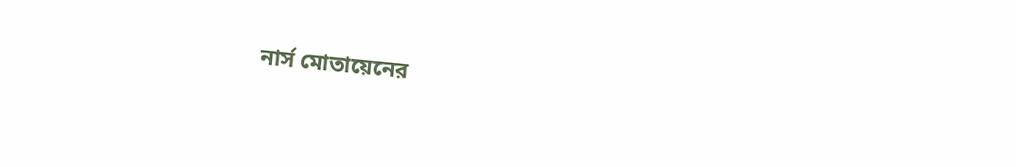নার্স মোতায়েনের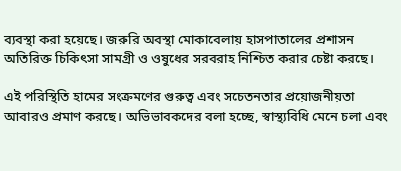ব্যবস্থা করা হয়েছে। জরুরি অবস্থা মোকাবেলায় হাসপাতালের প্রশাসন অতিরিক্ত চিকিৎসা সামগ্রী ও ওষুধের সরবরাহ নিশ্চিত করার চেষ্টা করছে।

এই পরিস্থিতি হামের সংক্রমণের গুরুত্ব এবং সচেতনতার প্রয়োজনীয়তা আবারও প্রমাণ করছে। অভিভাবকদের বলা হচ্ছে, স্বাস্থ্যবিধি মেনে চলা এবং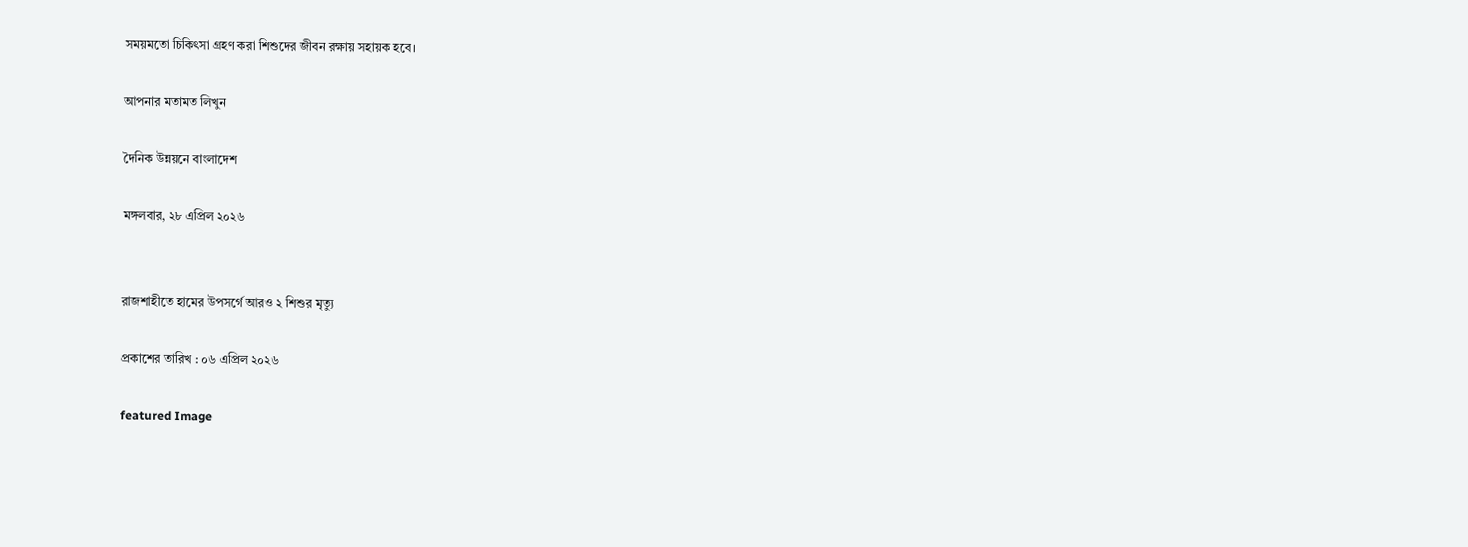সময়মতো চিকিৎসা গ্রহণ করা শিশুদের জীবন রক্ষায় সহায়ক হবে।

আপনার মতামত লিখুন

দৈনিক উন্নয়নে বাংলাদেশ

মঙ্গলবার, ২৮ এপ্রিল ২০২৬


রাজশাহীতে হামের উপসর্গে আরও ২ শিশুর মৃত্যু

প্রকাশের তারিখ : ০৬ এপ্রিল ২০২৬

featured Image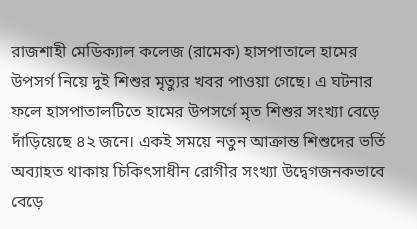রাজশাহী মেডিক্যাল কলেজ (রামেক) হাসপাতালে হামের উপসর্গ নিয়ে দুই শিশুর মৃত্যুর খবর পাওয়া গেছে। এ ঘটনার ফলে হাসপাতালটিতে হামের উপসর্গে মৃত শিশুর সংখ্যা বেড়ে দাঁড়িয়েছে ৪২ জনে। একই সময়ে নতুন আক্রান্ত শিশুদের ভর্তি অব্যাহত থাকায় চিকিৎসাধীন রোগীর সংখ্যা উদ্বেগজনকভাবে বেড়ে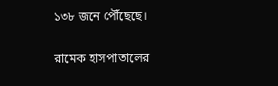১৩৮ জনে পৌঁছেছে।

রামেক হাসপাতালের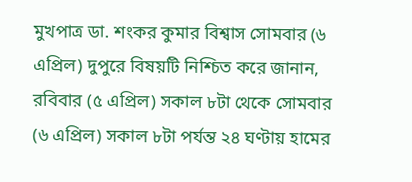মুখপাত্র ডা. শংকর কুমার বিশ্বাস সোমবার (৬ এপ্রিল) দুপুরে বিষয়টি নিশ্চিত করে জানান, রবিবার (৫ এপ্রিল) সকাল ৮টা থেকে সোমবার (৬ এপ্রিল) সকাল ৮টা পর্যন্ত ২৪ ঘণ্টায় হামের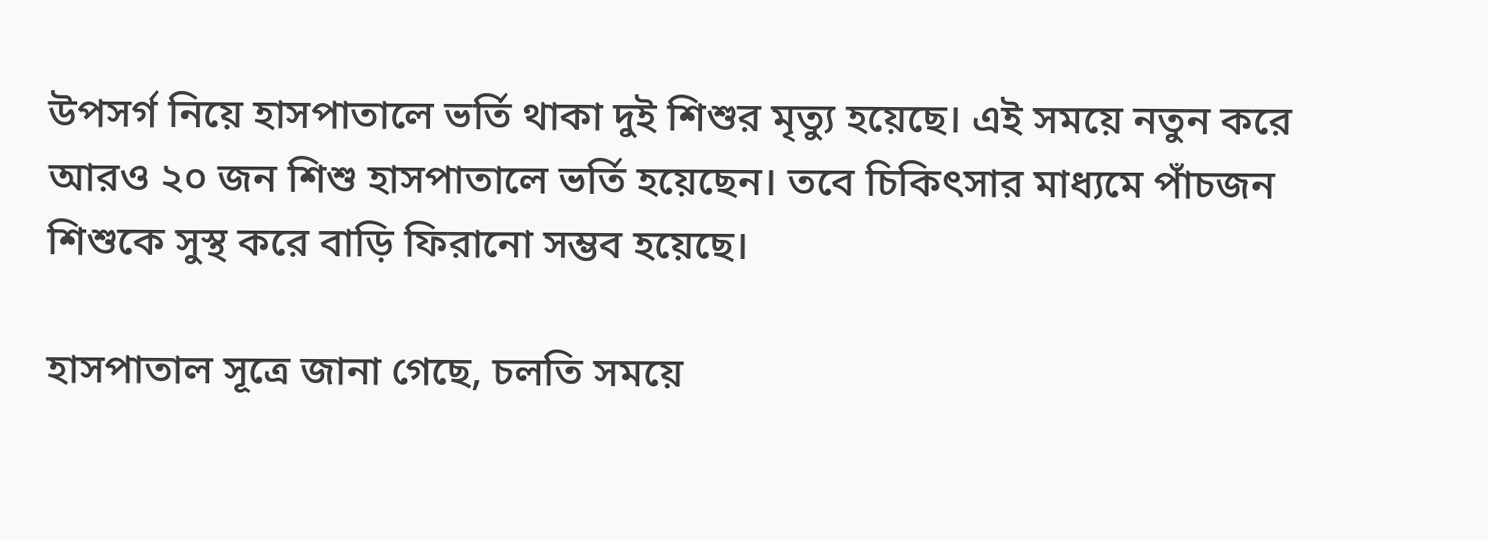উপসর্গ নিয়ে হাসপাতালে ভর্তি থাকা দুই শিশুর মৃত্যু হয়েছে। এই সময়ে নতুন করে আরও ২০ জন শিশু হাসপাতালে ভর্তি হয়েছেন। তবে চিকিৎসার মাধ্যমে পাঁচজন শিশুকে সুস্থ করে বাড়ি ফিরানো সম্ভব হয়েছে।

হাসপাতাল সূত্রে জানা গেছে, চলতি সময়ে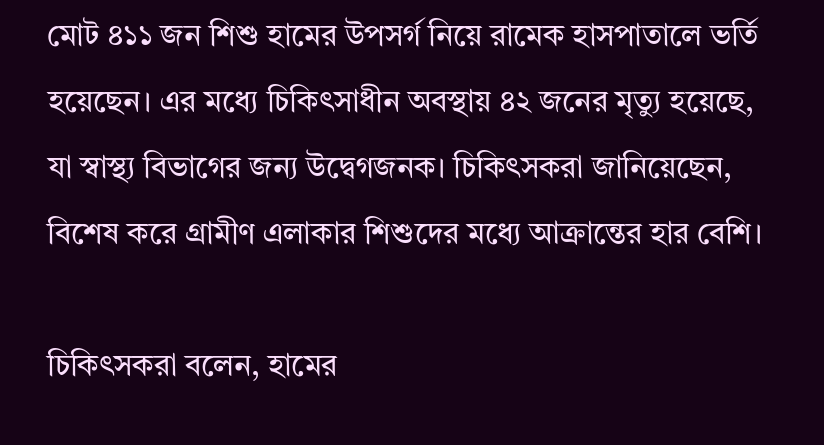মোট ৪১১ জন শিশু হামের উপসর্গ নিয়ে রামেক হাসপাতালে ভর্তি হয়েছেন। এর মধ্যে চিকিৎসাধীন অবস্থায় ৪২ জনের মৃত্যু হয়েছে, যা স্বাস্থ্য বিভাগের জন্য উদ্বেগজনক। চিকিৎসকরা জানিয়েছেন, বিশেষ করে গ্রামীণ এলাকার শিশুদের মধ্যে আক্রান্তের হার বেশি।

চিকিৎসকরা বলেন, হামের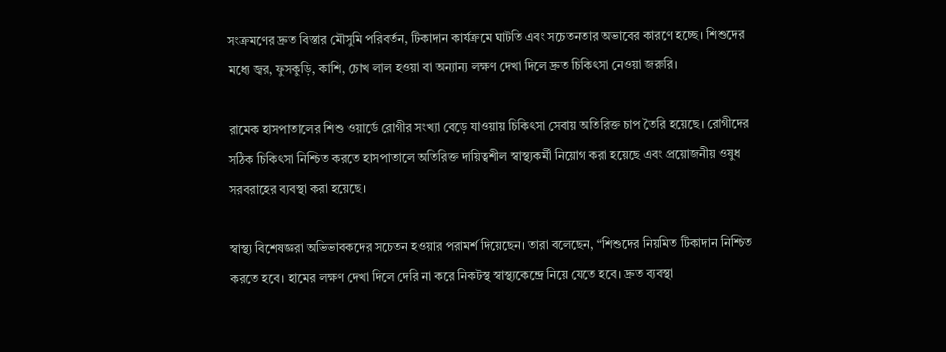সংক্রমণের দ্রুত বিস্তার মৌসুমি পরিবর্তন, টিকাদান কার্যক্রমে ঘাটতি এবং সচেতনতার অভাবের কারণে হচ্ছে। শিশুদের মধ্যে জ্বর, ফুসকুড়ি, কাশি, চোখ লাল হওয়া বা অন্যান্য লক্ষণ দেখা দিলে দ্রুত চিকিৎসা নেওয়া জরুরি।

রামেক হাসপাতালের শিশু ওয়ার্ডে রোগীর সংখ্যা বেড়ে যাওয়ায় চিকিৎসা সেবায় অতিরিক্ত চাপ তৈরি হয়েছে। রোগীদের সঠিক চিকিৎসা নিশ্চিত করতে হাসপাতালে অতিরিক্ত দায়িত্বশীল স্বাস্থ্যকর্মী নিয়োগ করা হয়েছে এবং প্রয়োজনীয় ওষুধ সরবরাহের ব্যবস্থা করা হয়েছে।

স্বাস্থ্য বিশেষজ্ঞরা অভিভাবকদের সচেতন হওয়ার পরামর্শ দিয়েছেন। তারা বলেছেন, “শিশুদের নিয়মিত টিকাদান নিশ্চিত করতে হবে। হামের লক্ষণ দেখা দিলে দেরি না করে নিকটস্থ স্বাস্থ্যকেন্দ্রে নিয়ে যেতে হবে। দ্রুত ব্যবস্থা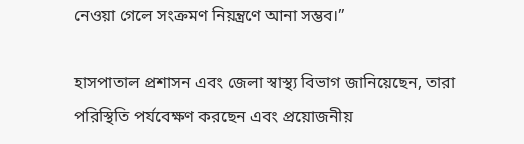নেওয়া গেলে সংক্রমণ নিয়ন্ত্রণে আনা সম্ভব।”

হাসপাতাল প্রশাসন এবং জেলা স্বাস্থ্য বিভাগ জানিয়েছেন, তারা পরিস্থিতি পর্যবেক্ষণ করছেন এবং প্রয়োজনীয়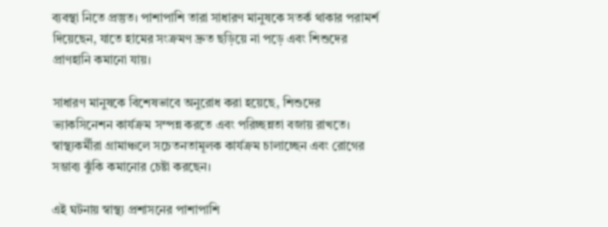ব্যবস্থা নিতে প্রস্তুত। পাশাপাশি তারা সাধারণ মানুষকে সতর্ক থাকার পরামর্শ দিয়েছেন, যাতে হামের সংক্রমণ দ্রুত ছড়িয়ে না পড়ে এবং শিশুদের প্রাণহানি কমানো যায়।

সাধারণ মানুষকে বিশেষভাবে অনুরোধ করা হয়েছে, শিশুদের ভ্যাকসিনেশন কার্যক্রম সম্পন্ন করতে এবং পরিচ্ছন্নতা বজায় রাখতে। স্বাস্থ্যকর্মীরা গ্রামাঞ্চলে সচেতনতামূলক কার্যক্রম চালাচ্ছেন এবং রোগের সম্ভাব্য ঝুঁকি কমানোর চেষ্টা করছেন।

এই ঘটনায় স্বাস্থ্য প্রশাসনের পাশাপাশি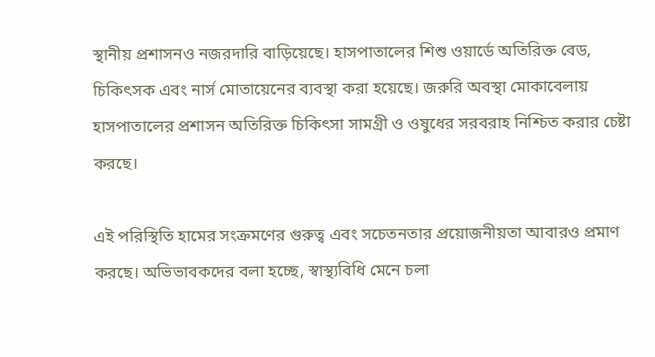স্থানীয় প্রশাসনও নজরদারি বাড়িয়েছে। হাসপাতালের শিশু ওয়ার্ডে অতিরিক্ত বেড, চিকিৎসক এবং নার্স মোতায়েনের ব্যবস্থা করা হয়েছে। জরুরি অবস্থা মোকাবেলায় হাসপাতালের প্রশাসন অতিরিক্ত চিকিৎসা সামগ্রী ও ওষুধের সরবরাহ নিশ্চিত করার চেষ্টা করছে।

এই পরিস্থিতি হামের সংক্রমণের গুরুত্ব এবং সচেতনতার প্রয়োজনীয়তা আবারও প্রমাণ করছে। অভিভাবকদের বলা হচ্ছে, স্বাস্থ্যবিধি মেনে চলা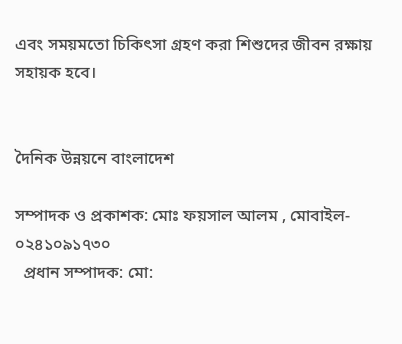এবং সময়মতো চিকিৎসা গ্রহণ করা শিশুদের জীবন রক্ষায় সহায়ক হবে।


দৈনিক উন্নয়নে বাংলাদেশ

সম্পাদক ও প্রকাশক: মোঃ ফয়সাল আলম , মোবাইল- ০২৪১০৯১৭৩০
  প্রধান সম্পাদক: মো: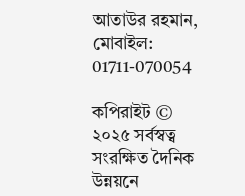আতাউর রহমান, মোবাইল: 01711-070054

কপিরাইট © ২০২৫ সর্বস্বত্ব সংরক্ষিত দৈনিক উন্নয়নে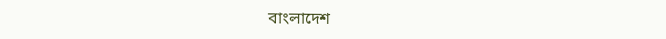বাংলাদেশ